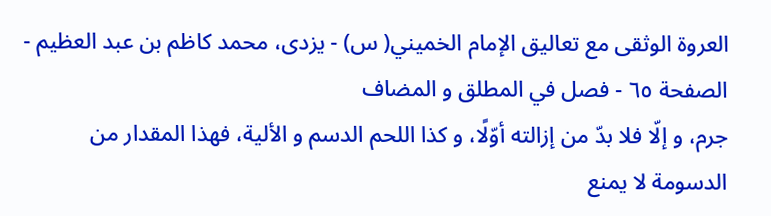العروة الوثقى مع تعاليق الإمام الخميني( س) - يزدى، محمد كاظم بن عبد العظيم - الصفحة ٦٥ - فصل في المطلق و المضاف
جرم، و إلّا فلا بدّ من إزالته أوّلًا، و كذا اللحم الدسم و الألية، فهذا المقدار من الدسومة لا يمنع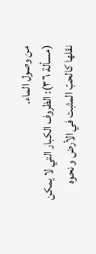من وصول الماء.
(مسألة ٣٦): الظروف الكبار التي لا يمكن نقلها كالحبّ المثبت في الأرض و نحوه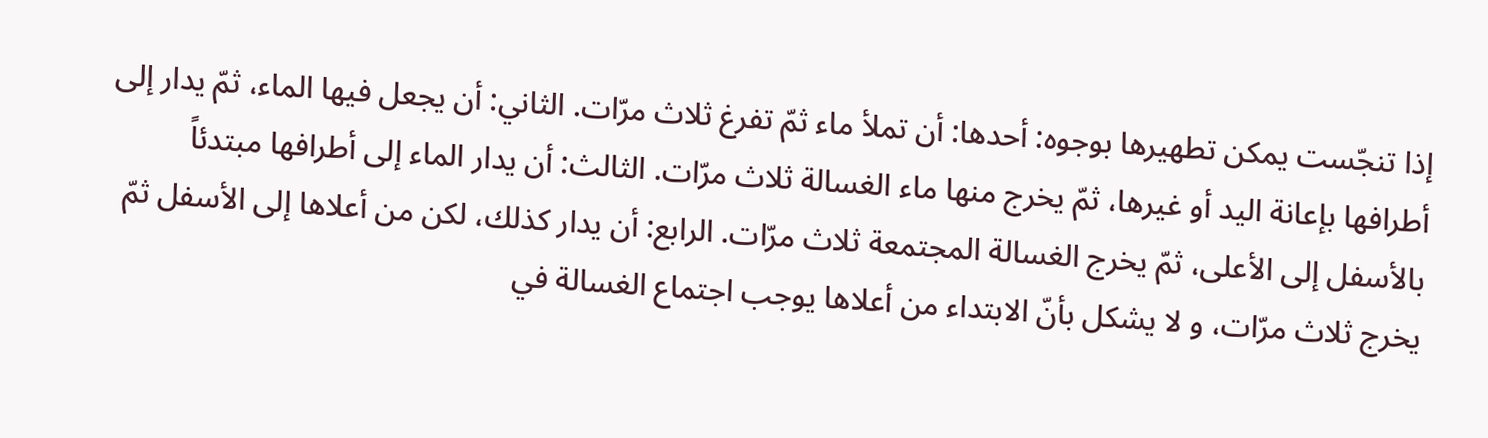إذا تنجّست يمكن تطهيرها بوجوه: أحدها: أن تملأ ماء ثمّ تفرغ ثلاث مرّات. الثاني: أن يجعل فيها الماء، ثمّ يدار إلى أطرافها بإعانة اليد أو غيرها، ثمّ يخرج منها ماء الغسالة ثلاث مرّات. الثالث: أن يدار الماء إلى أطرافها مبتدئاً بالأسفل إلى الأعلى، ثمّ يخرج الغسالة المجتمعة ثلاث مرّات. الرابع: أن يدار كذلك، لكن من أعلاها إلى الأسفل ثمّ يخرج ثلاث مرّات، و لا يشكل بأنّ الابتداء من أعلاها يوجب اجتماع الغسالة في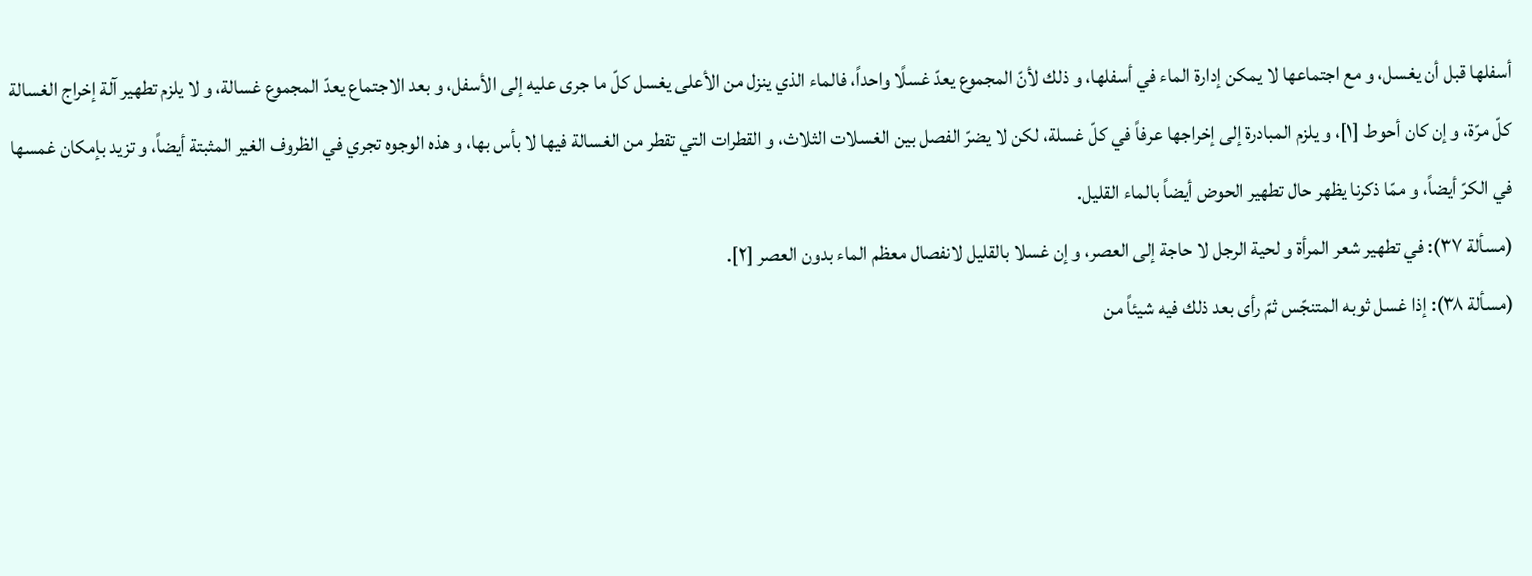أسفلها قبل أن يغسل، و مع اجتماعها لا يمكن إدارة الماء في أسفلها، و ذلك لأنّ المجموع يعدّ غسلًا واحداً، فالماء الذي ينزل من الأعلى يغسل كلّ ما جرى عليه إلى الأسفل، و بعد الاجتماع يعدّ المجموع غسالة، و لا يلزم تطهير آلة إخراج الغسالة كلّ مرّة، و إن كان أحوط [١]، و يلزم المبادرة إلى إخراجها عرفاً في كلّ غسلة، لكن لا يضرّ الفصل بين الغسلات الثلاث، و القطرات التي تقطر من الغسالة فيها لا بأس بها، و هذه الوجوه تجري في الظروف الغير المثبتة أيضاً، و تزيد بإمكان غمسها في الكرّ أيضاً، و ممّا ذكرنا يظهر حال تطهير الحوض أيضاً بالماء القليل.
(مسألة ٣٧): في تطهير شعر المرأة و لحية الرجل لا حاجة إلى العصر، و إن غسلا بالقليل لانفصال معظم الماء بدون العصر [٢].
(مسألة ٣٨): إذا غسل ثوبه المتنجّس ثمّ رأى بعد ذلك فيه شيئاً من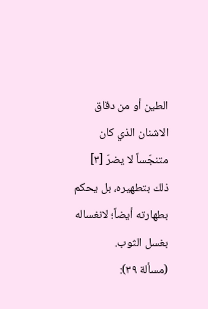الطين أو من دقاق الاشنان الذي كان متنجّساً لا يضرّ [٣] ذلك بتطهيره، بل يحكم بطهارته أيضاً؛ لانغساله بغسل الثوب.
(مسألة ٣٩):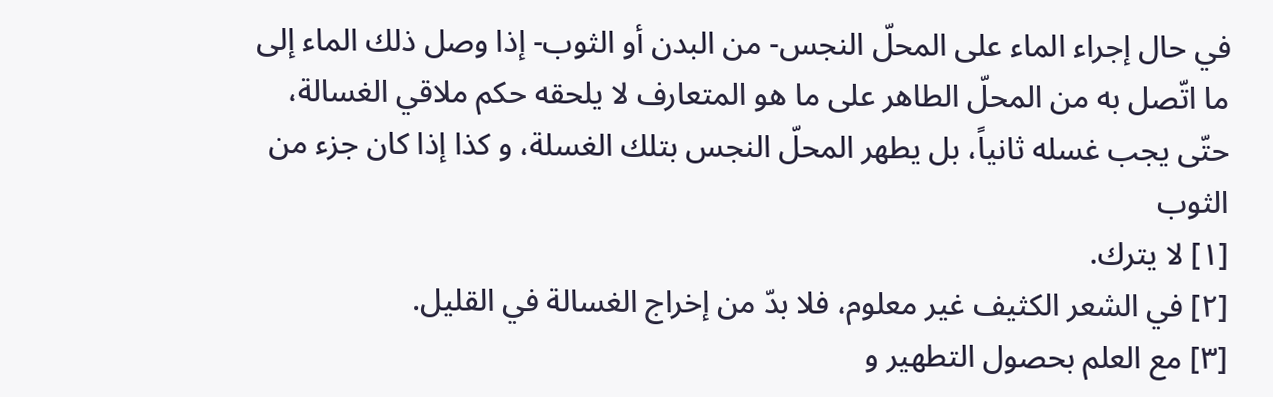في حال إجراء الماء على المحلّ النجس- من البدن أو الثوب- إذا وصل ذلك الماء إلى ما اتّصل به من المحلّ الطاهر على ما هو المتعارف لا يلحقه حكم ملاقي الغسالة، حتّى يجب غسله ثانياً، بل يطهر المحلّ النجس بتلك الغسلة، و كذا إذا كان جزء من الثوب
[١] لا يترك.
[٢] في الشعر الكثيف غير معلوم، فلا بدّ من إخراج الغسالة في القليل.
[٣] مع العلم بحصول التطهير و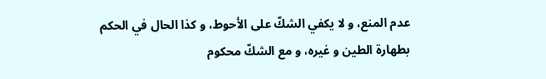عدم المنع، و لا يكفي الشكّ على الأحوط، و كذا الحال في الحكم بطهارة الطين و غيره، و مع الشكّ محكوم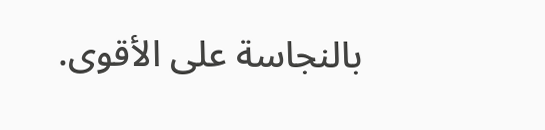بالنجاسة على الأقوى.